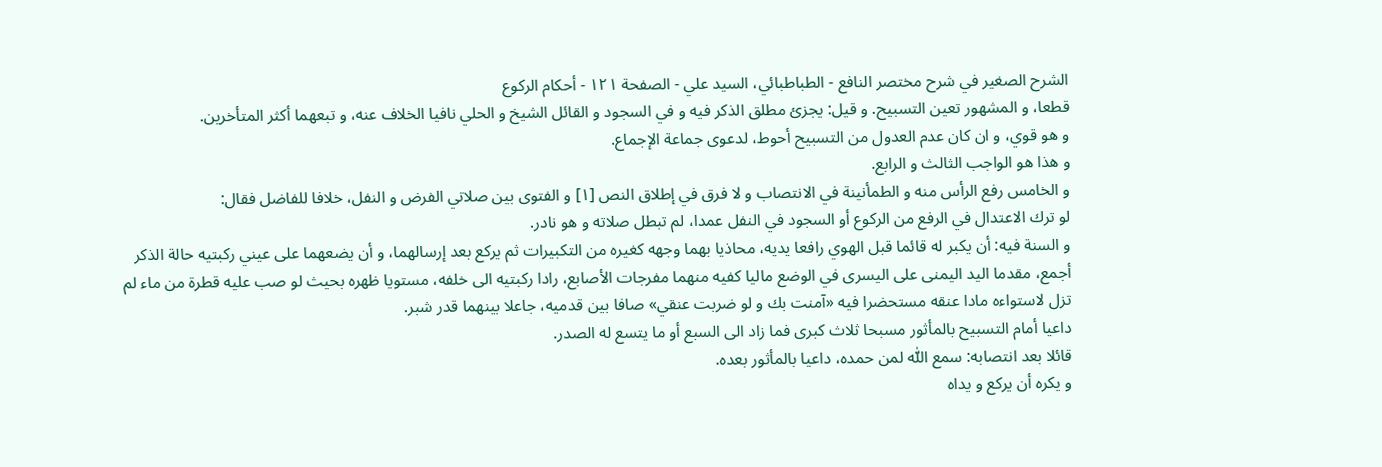الشرح الصغير في شرح مختصر النافع - الطباطبائي، السيد علي - الصفحة ١٢١ - أحكام الركوع
قطعا، و المشهور تعين التسبيح. و قيل: يجزئ مطلق الذكر فيه و في السجود و القائل الشيخ و الحلي نافيا الخلاف عنه، و تبعهما أكثر المتأخرين.
و هو قوي، و ان كان عدم العدول من التسبيح أحوط، لدعوى جماعة الإجماع.
و هذا هو الواجب الثالث و الرابع.
و الخامس رفع الرأس منه و الطمأنينة في الانتصاب و لا فرق في إطلاق النص [١] و الفتوى بين صلاتي الفرض و النفل، خلافا للفاضل فقال:
لو ترك الاعتدال في الرفع من الركوع أو السجود في النفل عمدا، لم تبطل صلاته و هو نادر.
و السنة فيه: أن يكبر له قائما قبل الهوي رافعا يديه، محاذيا بهما وجهه كغيره من التكبيرات ثم يركع بعد إرسالهما، و أن يضعهما على عيني ركبتيه حالة الذكر أجمع، مقدما اليد اليمنى على اليسرى في الوضع ماليا كفيه منهما مفرجات الأصابع، رادا ركبتيه الى خلفه، مستويا ظهره بحيث لو صب عليه قطرة من ماء لم تزل لاستواءه مادا عنقه مستحضرا فيه «آمنت بك و لو ضربت عنقي» صافا بين قدميه، جاعلا بينهما قدر شبر.
داعيا أمام التسبيح بالمأثور مسبحا ثلاث كبرى فما زاد الى السبع أو ما يتسع له الصدر.
قائلا بعد انتصابه: سمع اللّٰه لمن حمده، داعيا بالمأثور بعده.
و يكره أن يركع و يداه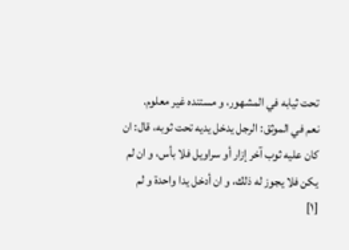تحت ثيابه في المشهور، و مستنده غير معلوم.
نعم في الموثق: الرجل يدخل يديه تحت ثوبه، قال: ان كان عليه ثوب آخر إزار أو سراويل فلا بأس، و ان لم يكن فلا يجوز له ذلك، و ان أدخل يدا واحدة و لم
[١]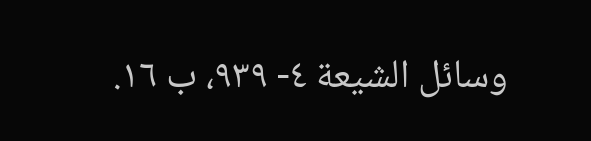وسائل الشيعة ٤- ٩٣٩، ب ١٦.